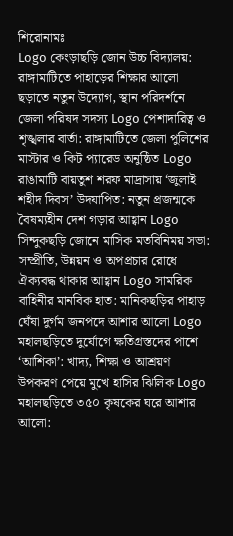শিরোনামঃ
Logo কেংড়াছড়ি জোন উচ্চ বিদ্যালয়: রাঙ্গামাটিতে পাহাড়ের শিক্ষার আলো ছড়াতে নতুন উদ্যোগ, স্থান পরিদর্শনে জেলা পরিষদ সদস্য Logo পেশাদারিত্ব ও শৃঙ্খলার বার্তা: রাঙ্গামাটিতে জেলা পুলিশের মাস্টার ও কিট প্যারেড অনুষ্ঠিত Logo রাঙামাটি বায়তুশ শরফ মাদ্রাসায় ‘জুলাই শহীদ দিবস’ উদযাপিত: নতুন প্রজন্মকে বৈষম্যহীন দেশ গড়ার আহ্বান Logo সিন্দুকছড়ি জোনে মাসিক মতবিনিময় সভা: সম্প্রীতি, উন্নয়ন ও অপপ্রচার রোধে ঐক্যবদ্ধ থাকার আহ্বান Logo সামরিক বাহিনীর মানবিক হাত: মানিকছড়ির পাহাড় ঘেঁষা দুর্গম জনপদে আশার আলো Logo মহালছড়িতে দুর্যোগে ক্ষতিগ্রস্তদের পাশে ‘আশিকা’: খাদ্য, শিক্ষা ও আশ্রয়ণ উপকরণ পেয়ে মুখে হাসির ঝিলিক Logo মহালছড়িতে ৩৫০ কৃষকের ঘরে আশার আলো: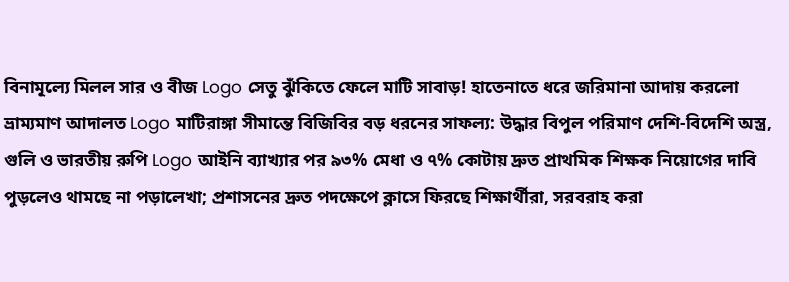বিনামূল্যে মিলল সার ও বীজ Logo সেতু ঝুঁকিতে ফেলে মাটি সাবাড়! হাতেনাতে ধরে জরিমানা আদায় করলো ভ্রাম্যমাণ আদালত Logo মাটিরাঙ্গা সীমান্তে বিজিবির বড় ধরনের সাফল্য: উদ্ধার বিপুল পরিমাণ দেশি-বিদেশি অস্ত্র, গুলি ও ভারতীয় রুপি Logo আইনি ব্যাখ্যার পর ৯৩% মেধা ও ৭% কোটায় দ্রুত প্রাথমিক শিক্ষক নিয়োগের দাবি
পুড়লেও থামছে না পড়ালেখা; প্রশাসনের দ্রুত পদক্ষেপে ক্লাসে ফিরছে শিক্ষার্থীরা, সরবরাহ করা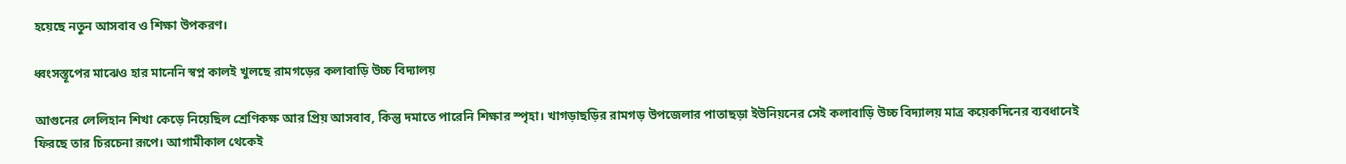হয়েছে নতুন আসবাব ও শিক্ষা উপকরণ।

ধ্বংসস্তূপের মাঝেও হার মানেনি স্বপ্ন কালই খুলছে রামগড়ের কলাবাড়ি উচ্চ বিদ্যালয়

আগুনের লেলিহান শিখা কেড়ে নিয়েছিল শ্রেণিকক্ষ আর প্রিয় আসবাব, কিন্তু দমাতে পারেনি শিক্ষার স্পৃহা। খাগড়াছড়ির রামগড় উপজেলার পাতাছড়া ইউনিয়নের সেই কলাবাড়ি উচ্চ বিদ্যালয় মাত্র কয়েকদিনের ব্যবধানেই ফিরছে তার চিরচেনা রূপে। আগামীকাল থেকেই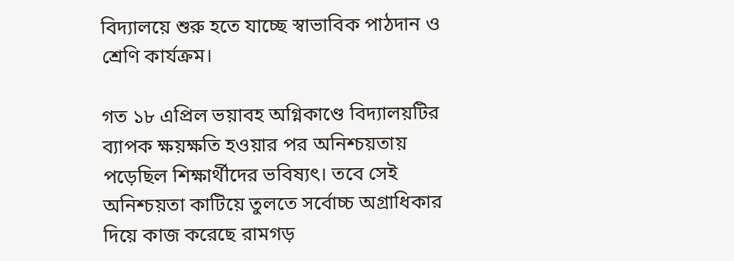বিদ্যালয়ে শুরু হতে যাচ্ছে স্বাভাবিক পাঠদান ও শ্রেণি কার্যক্রম।

গত ১৮ এপ্রিল ভয়াবহ অগ্নিকাণ্ডে বিদ্যালয়টির ব্যাপক ক্ষয়ক্ষতি হওয়ার পর অনিশ্চয়তায় পড়েছিল শিক্ষার্থীদের ভবিষ্যৎ। তবে সেই অনিশ্চয়তা কাটিয়ে তুলতে সর্বোচ্চ অগ্রাধিকার দিয়ে কাজ করেছে রামগড়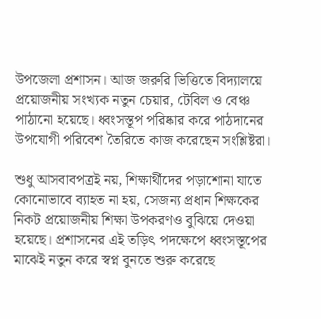উপজেলা প্রশাসন। আজ জরুরি ভিত্তিতে বিদ্যালয়ে প্রয়োজনীয় সংখ্যক নতুন চেয়ার, টেবিল ও বেঞ্চ পাঠানো হয়েছে। ধ্বংসস্তূপ পরিষ্কার করে পাঠদানের উপযোগী পরিবেশ তৈরিতে কাজ করেছেন সংশ্লিষ্টরা।

শুধু আসবাবপত্রই নয়, শিক্ষার্থীদের পড়াশোনা যাতে কোনোভাবে ব্যাহত না হয়, সেজন্য প্রধান শিক্ষকের নিকট প্রয়োজনীয় শিক্ষা উপকরণও বুঝিয়ে দেওয়া হয়েছে। প্রশাসনের এই তড়িৎ পদক্ষেপে ধ্বংসস্তূপের মাঝেই নতুন করে স্বপ্ন বুনতে শুরু করেছে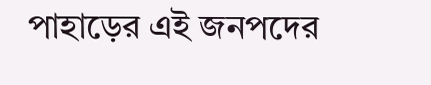পাহাড়ের এই জনপদের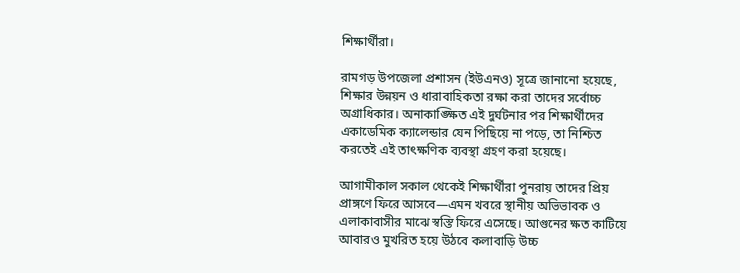শিক্ষার্থীরা।

রামগড় উপজেলা প্রশাসন (ইউএনও) সূত্রে জানানো হয়েছে, শিক্ষার উন্নয়ন ও ধারাবাহিকতা রক্ষা করা তাদের সর্বোচ্চ অগ্রাধিকার। অনাকাঙ্ক্ষিত এই দুর্ঘটনার পর শিক্ষার্থীদের একাডেমিক ক্যালেন্ডার যেন পিছিয়ে না পড়ে, তা নিশ্চিত করতেই এই তাৎক্ষণিক ব্যবস্থা গ্রহণ করা হয়েছে।

আগামীকাল সকাল থেকেই শিক্ষার্থীরা পুনরায় তাদের প্রিয় প্রাঙ্গণে ফিরে আসবে—এমন খবরে স্থানীয় অভিভাবক ও এলাকাবাসীর মাঝে স্বস্তি ফিরে এসেছে। আগুনের ক্ষত কাটিয়ে আবারও মুখরিত হয়ে উঠবে কলাবাড়ি উচ্চ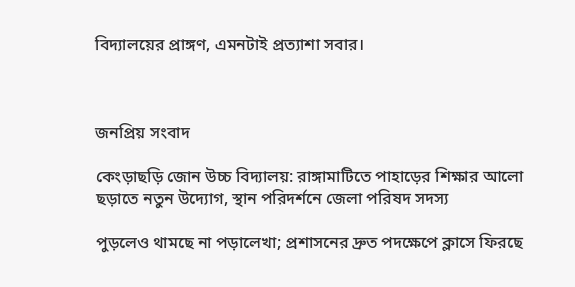বিদ্যালয়ের প্রাঙ্গণ, এমনটাই প্রত্যাশা সবার।



জনপ্রিয় সংবাদ

কেংড়াছড়ি জোন উচ্চ বিদ্যালয়: রাঙ্গামাটিতে পাহাড়ের শিক্ষার আলো ছড়াতে নতুন উদ্যোগ, স্থান পরিদর্শনে জেলা পরিষদ সদস্য

পুড়লেও থামছে না পড়ালেখা; প্রশাসনের দ্রুত পদক্ষেপে ক্লাসে ফিরছে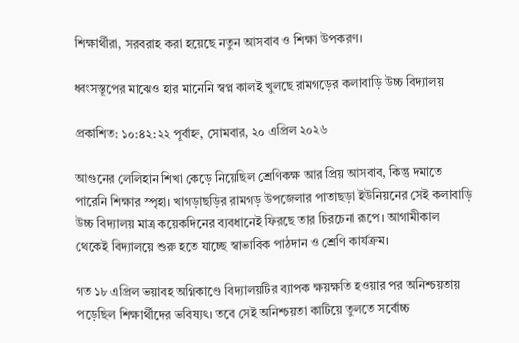শিক্ষার্থীরা, সরবরাহ করা হয়েছে নতুন আসবাব ও শিক্ষা উপকরণ।

ধ্বংসস্তূপের মাঝেও হার মানেনি স্বপ্ন কালই খুলছে রামগড়ের কলাবাড়ি উচ্চ বিদ্যালয়

প্রকাশিত: ১০:৪২:২২ পূর্বাহ্ন, সোমবার, ২০ এপ্রিল ২০২৬

আগুনের লেলিহান শিখা কেড়ে নিয়েছিল শ্রেণিকক্ষ আর প্রিয় আসবাব, কিন্তু দমাতে পারেনি শিক্ষার স্পৃহা। খাগড়াছড়ির রামগড় উপজেলার পাতাছড়া ইউনিয়নের সেই কলাবাড়ি উচ্চ বিদ্যালয় মাত্র কয়েকদিনের ব্যবধানেই ফিরছে তার চিরচেনা রূপে। আগামীকাল থেকেই বিদ্যালয়ে শুরু হতে যাচ্ছে স্বাভাবিক পাঠদান ও শ্রেণি কার্যক্রম।

গত ১৮ এপ্রিল ভয়াবহ অগ্নিকাণ্ডে বিদ্যালয়টির ব্যাপক ক্ষয়ক্ষতি হওয়ার পর অনিশ্চয়তায় পড়েছিল শিক্ষার্থীদের ভবিষ্যৎ। তবে সেই অনিশ্চয়তা কাটিয়ে তুলতে সর্বোচ্চ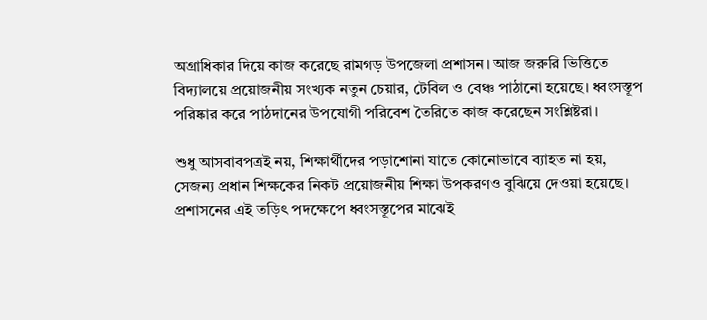অগ্রাধিকার দিয়ে কাজ করেছে রামগড় উপজেলা প্রশাসন। আজ জরুরি ভিত্তিতে বিদ্যালয়ে প্রয়োজনীয় সংখ্যক নতুন চেয়ার, টেবিল ও বেঞ্চ পাঠানো হয়েছে। ধ্বংসস্তূপ পরিষ্কার করে পাঠদানের উপযোগী পরিবেশ তৈরিতে কাজ করেছেন সংশ্লিষ্টরা।

শুধু আসবাবপত্রই নয়, শিক্ষার্থীদের পড়াশোনা যাতে কোনোভাবে ব্যাহত না হয়, সেজন্য প্রধান শিক্ষকের নিকট প্রয়োজনীয় শিক্ষা উপকরণও বুঝিয়ে দেওয়া হয়েছে। প্রশাসনের এই তড়িৎ পদক্ষেপে ধ্বংসস্তূপের মাঝেই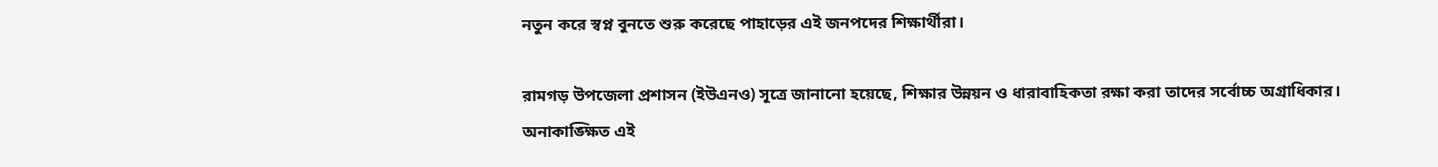নতুন করে স্বপ্ন বুনতে শুরু করেছে পাহাড়ের এই জনপদের শিক্ষার্থীরা।

রামগড় উপজেলা প্রশাসন (ইউএনও) সূত্রে জানানো হয়েছে, শিক্ষার উন্নয়ন ও ধারাবাহিকতা রক্ষা করা তাদের সর্বোচ্চ অগ্রাধিকার। অনাকাঙ্ক্ষিত এই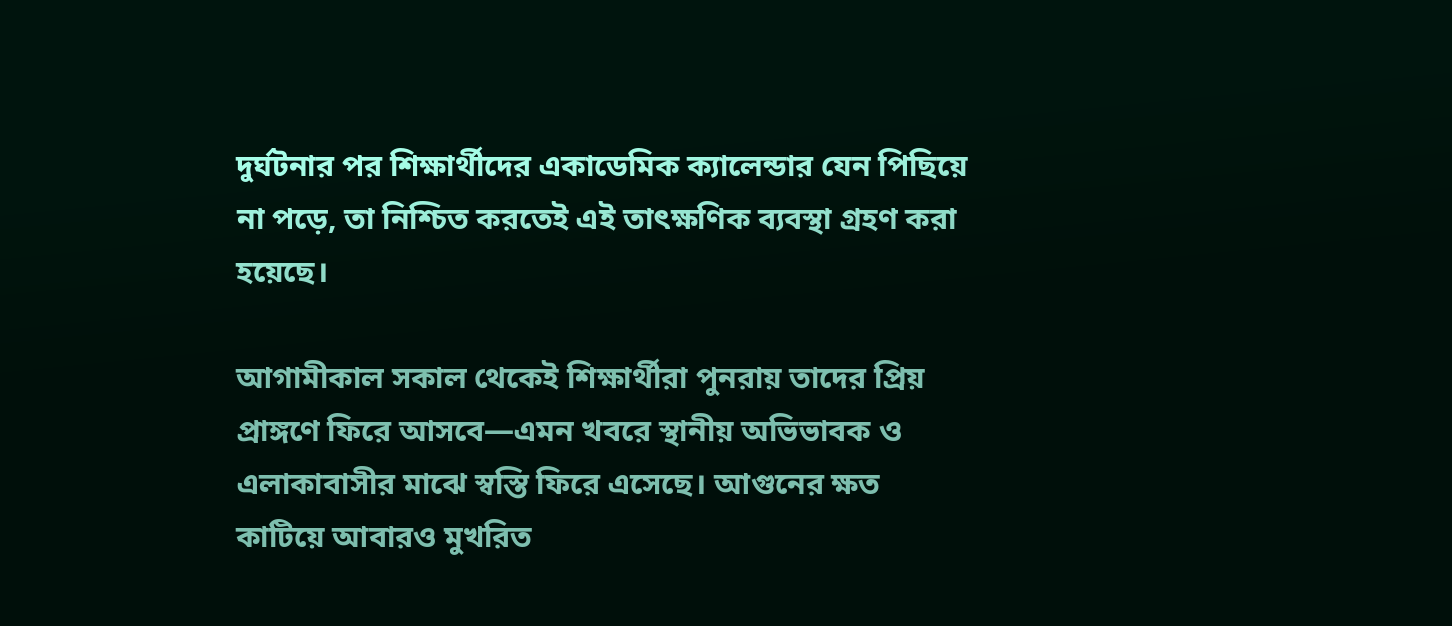দুর্ঘটনার পর শিক্ষার্থীদের একাডেমিক ক্যালেন্ডার যেন পিছিয়ে না পড়ে, তা নিশ্চিত করতেই এই তাৎক্ষণিক ব্যবস্থা গ্রহণ করা হয়েছে।

আগামীকাল সকাল থেকেই শিক্ষার্থীরা পুনরায় তাদের প্রিয় প্রাঙ্গণে ফিরে আসবে—এমন খবরে স্থানীয় অভিভাবক ও এলাকাবাসীর মাঝে স্বস্তি ফিরে এসেছে। আগুনের ক্ষত কাটিয়ে আবারও মুখরিত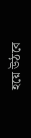হয়ে উঠবে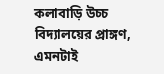কলাবাড়ি উচ্চ বিদ্যালয়ের প্রাঙ্গণ, এমনটাই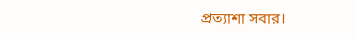প্রত্যাশা সবার।